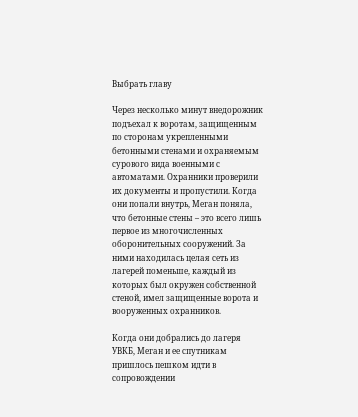Выбрать главу

Через несколько минут внедорожник подъехал к воротам, защищенным по сторонам укрепленными бетонными стенами и охраняемым сурового вида военными с автоматами. Охранники проверили их документы и пропустили. Когда они попали внутрь, Меган поняла, что бетонные стены – это всего лишь первое из многочисленных оборонительных сооружений. За ними находилась целая сеть из лагерей поменьше, каждый из которых был окружен собственной стеной, имел защищенные ворота и вооруженных охранников.

Когда они добрались до лагеря УВКБ, Меган и ее спутникам пришлось пешком идти в сопровождении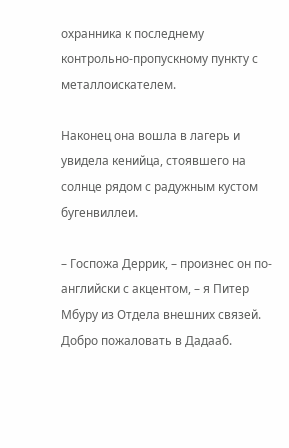охранника к последнему контрольно-пропускному пункту с металлоискателем.

Наконец она вошла в лагерь и увидела кенийца, стоявшего на солнце рядом с радужным кустом бугенвиллеи.

– Госпожа Деррик, – произнес он по-английски с акцентом, – я Питер Мбуру из Отдела внешних связей. Добро пожаловать в Дадааб.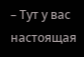– Тут у вас настоящая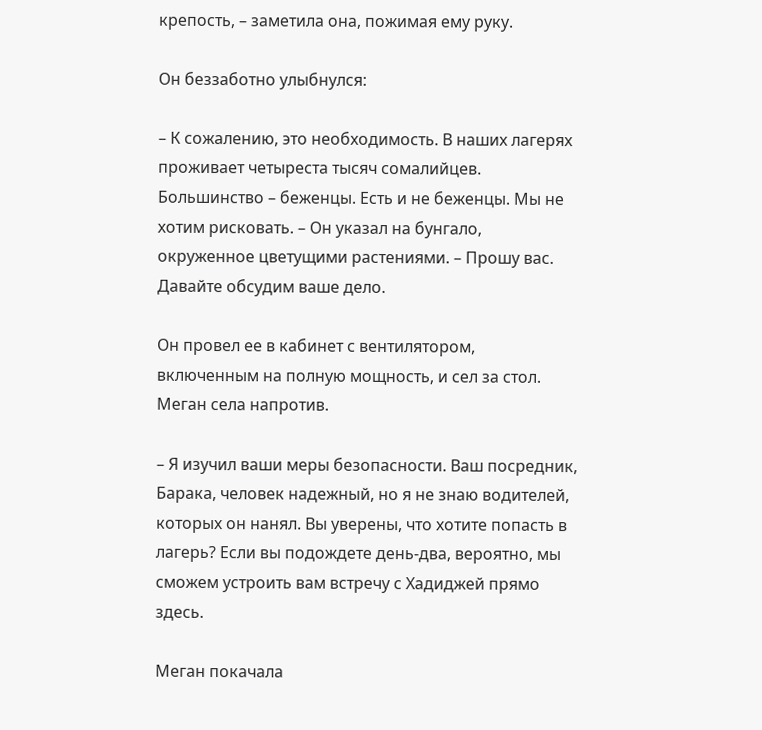крепость, – заметила она, пожимая ему руку.

Он беззаботно улыбнулся:

– К сожалению, это необходимость. В наших лагерях проживает четыреста тысяч сомалийцев. Большинство – беженцы. Есть и не беженцы. Мы не хотим рисковать. – Он указал на бунгало, окруженное цветущими растениями. – Прошу вас. Давайте обсудим ваше дело.

Он провел ее в кабинет с вентилятором, включенным на полную мощность, и сел за стол. Меган села напротив.

– Я изучил ваши меры безопасности. Ваш посредник, Барака, человек надежный, но я не знаю водителей, которых он нанял. Вы уверены, что хотите попасть в лагерь? Если вы подождете день-два, вероятно, мы сможем устроить вам встречу с Хадиджей прямо здесь.

Меган покачала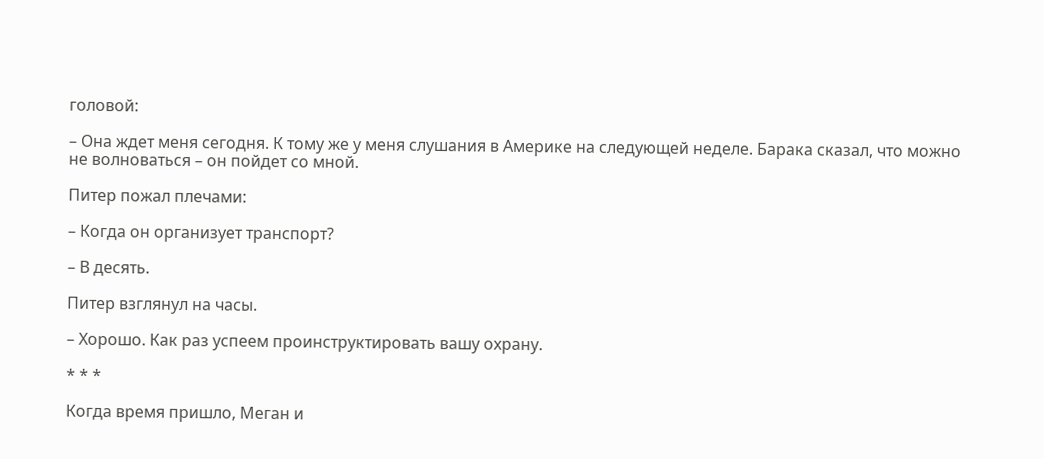головой:

– Она ждет меня сегодня. К тому же у меня слушания в Америке на следующей неделе. Барака сказал, что можно не волноваться – он пойдет со мной.

Питер пожал плечами:

– Когда он организует транспорт?

– В десять.

Питер взглянул на часы.

– Хорошо. Как раз успеем проинструктировать вашу охрану.

* * *

Когда время пришло, Меган и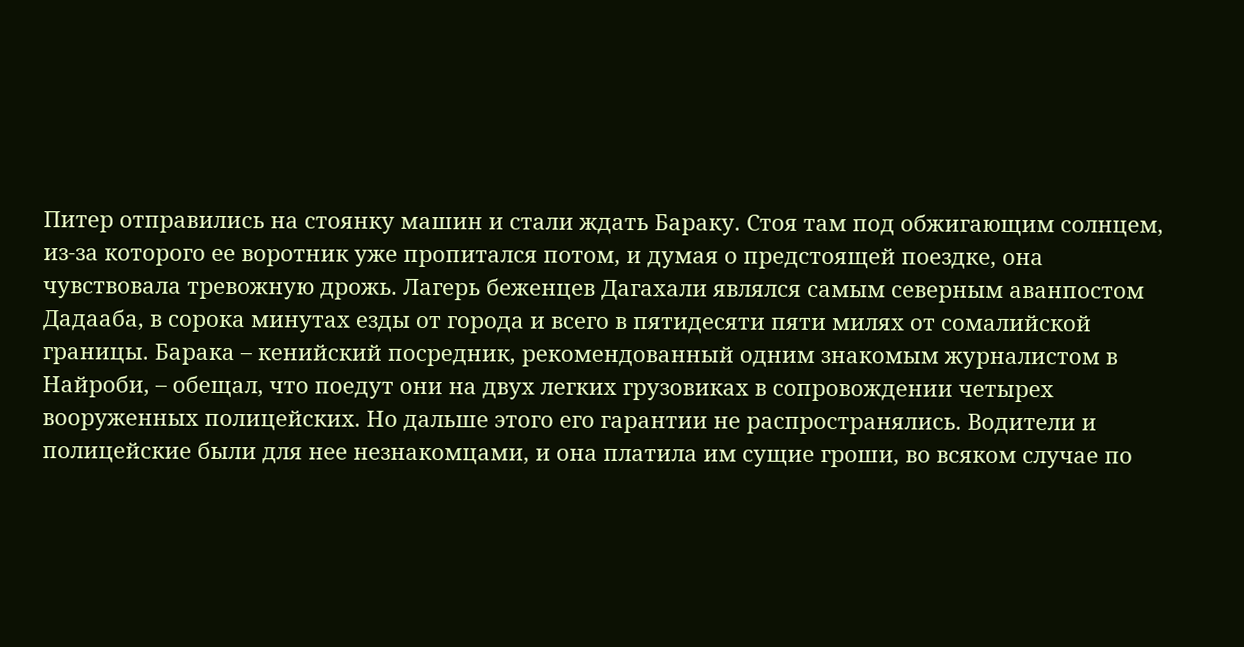Питер отправились на стоянку машин и стали ждать Бараку. Стоя там под обжигающим солнцем, из-за которого ее воротник уже пропитался потом, и думая о предстоящей поездке, она чувствовала тревожную дрожь. Лагерь беженцев Дагахали являлся самым северным аванпостом Дадааба, в сорока минутах езды от города и всего в пятидесяти пяти милях от сомалийской границы. Барака – кенийский посредник, рекомендованный одним знакомым журналистом в Найроби, – обещал, что поедут они на двух легких грузовиках в сопровождении четырех вооруженных полицейских. Но дальше этого его гарантии не распространялись. Водители и полицейские были для нее незнакомцами, и она платила им сущие гроши, во всяком случае по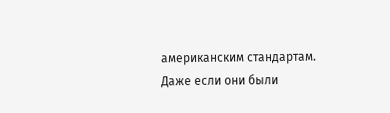американским стандартам. Даже если они были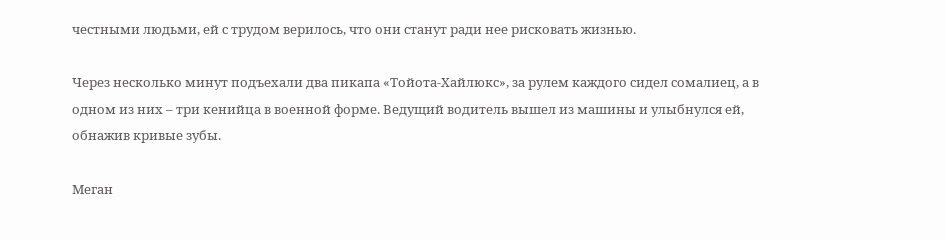честными людьми, ей с трудом верилось, что они станут ради нее рисковать жизнью.

Через несколько минут подъехали два пикапа «Тойота-Хайлюкс», за рулем каждого сидел сомалиец, а в одном из них – три кенийца в военной форме. Ведущий водитель вышел из машины и улыбнулся ей, обнажив кривые зубы.

Меган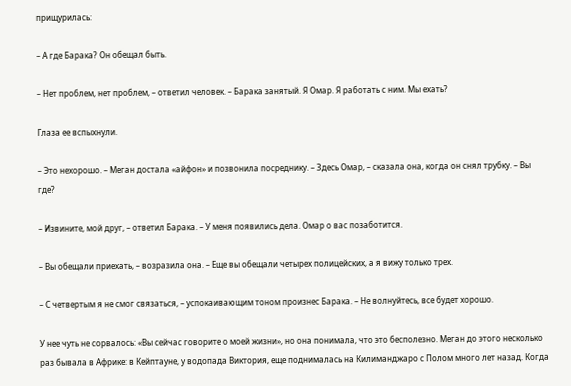прищурилась:

– А где Барака? Он обещал быть.

– Нет проблем, нет проблем, – ответил человек. – Барака занятый. Я Омар. Я работать с ним. Мы ехать?

Глаза ее вспыхнули.

– Это нехорошо. – Меган достала «айфон» и позвонила посреднику. – Здесь Омар, – сказала она, когда он снял трубку. – Вы где?

– Извините, мой друг, – ответил Барака. – У меня появились дела. Омар о вас позаботится.

– Вы обещали приехать, – возразила она. – Еще вы обещали четырех полицейских, а я вижу только трех.

– С четвертым я не смог связаться, – успокаивающим тоном произнес Барака. – Не волнуйтесь, все будет хорошо.

У нее чуть не сорвалось: «Вы сейчас говорите о моей жизни», но она понимала, что это бесполезно. Меган до этого несколько раз бывала в Африке: в Кейптауне, у водопада Виктория, еще поднималась на Килиманджаро с Полом много лет назад. Когда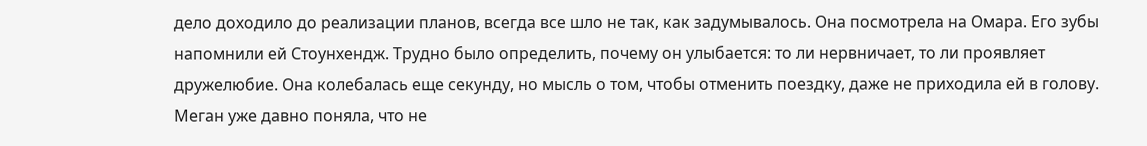дело доходило до реализации планов, всегда все шло не так, как задумывалось. Она посмотрела на Омара. Его зубы напомнили ей Стоунхендж. Трудно было определить, почему он улыбается: то ли нервничает, то ли проявляет дружелюбие. Она колебалась еще секунду, но мысль о том, чтобы отменить поездку, даже не приходила ей в голову. Меган уже давно поняла, что не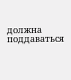должна поддаваться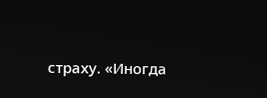страху. «Иногда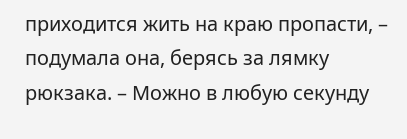приходится жить на краю пропасти, – подумала она, берясь за лямку рюкзака. – Можно в любую секунду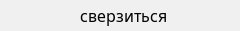сверзиться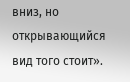вниз, но открывающийся вид того стоит».